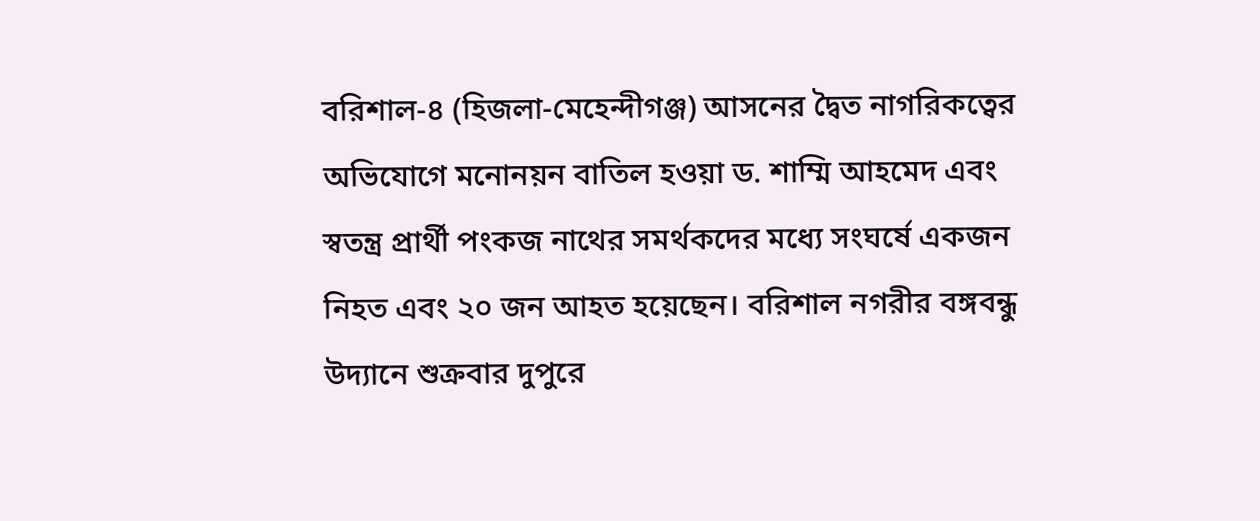বরিশাল-৪ (হিজলা-মেহেন্দীগঞ্জ) আসনের দ্বৈত নাগরিকত্বের অভিযোগে মনোনয়ন বাতিল হওয়া ড. শাম্মি আহমেদ এবং স্বতন্ত্র প্রার্থী পংকজ নাথের সমর্থকদের মধ্যে সংঘর্ষে একজন নিহত এবং ২০ জন আহত হয়েছেন। বরিশাল নগরীর বঙ্গবন্ধু উদ্যানে শুক্রবার দুপুরে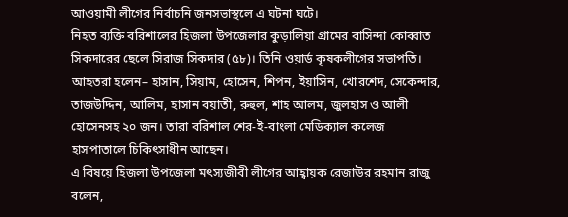আওয়ামী লীগের নির্বাচনি জনসভাস্থলে এ ঘটনা ঘটে।
নিহত ব্যক্তি বরিশালের হিজলা উপজেলার কুড়ালিয়া গ্রামের বাসিন্দা কোব্বাত সিকদারের ছেলে সিরাজ সিকদার (৫৮)। তিনি ওয়ার্ড কৃষকলীগের সভাপতি।
আহতরা হলেন– হাসান, সিয়াম, হোসেন, শিপন, ইয়াসিন, খোরশেদ, সেকেন্দার, তাজউদ্দিন, আলিম, হাসান বয়াতী, রুহুল, শাহ আলম, জুলহাস ও আলী হোসেনসহ ২০ জন। তারা বরিশাল শের-ই-বাংলা মেডিক্যাল কলেজ হাসপাতালে চিকিৎসাধীন আছেন।
এ বিষয়ে হিজলা উপজেলা মৎস্যজীবী লীগের আহ্বায়ক রেজাউর রহমান রাজু বলেন,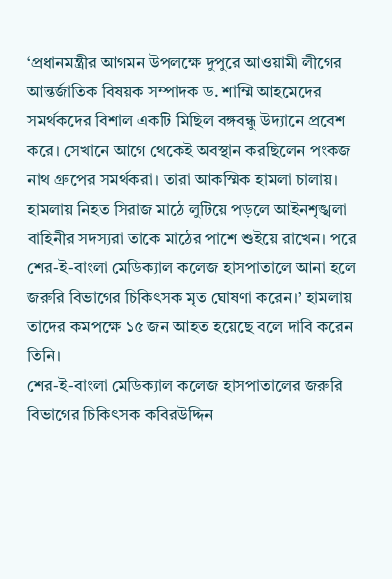‘প্রধানমন্ত্রীর আগমন উপলক্ষে দুপুরে আওয়ামী লীগের আন্তর্জাতিক বিষয়ক সম্পাদক ড. শাম্মি আহমেদের সমর্থকদের বিশাল একটি মিছিল বঙ্গবন্ধু উদ্যানে প্রবেশ করে। সেখানে আগে থেকেই অবস্থান করছিলেন পংকজ নাথ গ্রুপের সমর্থকরা। তারা আকস্মিক হামলা চালায়। হামলায় নিহত সিরাজ মাঠে লুটিয়ে পড়লে আইনশৃঙ্খলা বাহিনীর সদস্যরা তাকে মাঠের পাশে শুইয়ে রাখেন। পরে শের-ই-বাংলা মেডিক্যাল কলেজ হাসপাতালে আনা হলে জরুরি বিভাগের চিকিৎসক মৃত ঘোষণা করেন।’ হামলায় তাদের কমপক্ষে ১৫ জন আহত হয়েছে বলে দাবি করেন তিনি।
শের-ই-বাংলা মেডিক্যাল কলেজ হাসপাতালের জরুরি বিভাগের চিকিৎসক কবিরউদ্দিন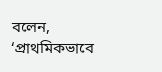বলেন, ‘প্রাথমিকভাবে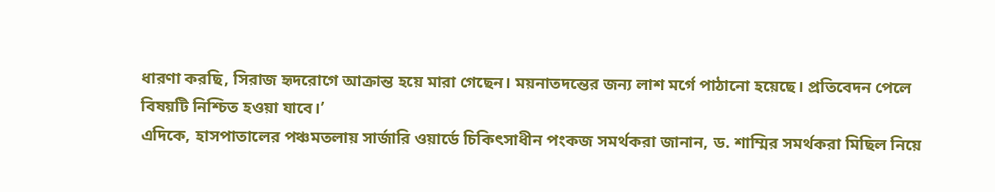ধারণা করছি, সিরাজ হৃদরোগে আক্রান্ত হয়ে মারা গেছেন। ময়নাতদন্তের জন্য লাশ মর্গে পাঠানো হয়েছে। প্রতিবেদন পেলে বিষয়টি নিশ্চিত হওয়া যাবে।’
এদিকে, হাসপাতালের পঞ্চমতলায় সার্জারি ওয়ার্ডে চিকিৎসাধীন পংকজ সমর্থকরা জানান, ড. শাম্মির সমর্থকরা মিছিল নিয়ে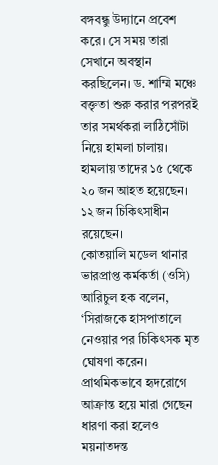বঙ্গবন্ধু উদ্যানে প্রবেশ করে। সে সময় তারা সেখানে অবস্থান করছিলেন। ড. শাম্মি মঞ্চে বক্তৃতা শুরু করার পরপরই তার সমর্থকরা লাঠিসোঁটা নিয়ে হামলা চালায়। হামলায় তাদের ১৫ থেকে ২০ জন আহত হয়েছেন। ১২ জন চিকিৎসাধীন রয়েছেন।
কোতয়ালি মডেল থানার ভারপ্রাপ্ত কর্মকর্তা (ওসি) আরিচুল হক বলেন, ‘সিরাজকে হাসপাতালে নেওয়ার পর চিকিৎসক মৃত ঘোষণা করেন। প্রাথমিকভাবে হৃদরোগে আক্রান্ত হয়ে মারা গেছেন ধারণা করা হলেও ময়নাতদন্ত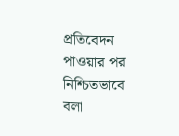প্রতিবেদন পাওয়ার পর নিশ্চিতভাবে বলা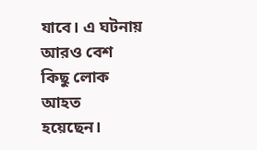যাবে। এ ঘটনায় আরও বেশ কিছু লোক আহত হয়েছেন।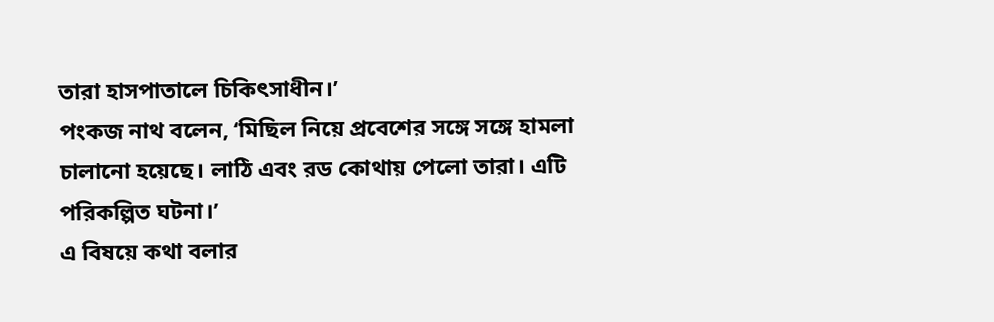তারা হাসপাতালে চিকিৎসাধীন।’
পংকজ নাথ বলেন, ‘মিছিল নিয়ে প্রবেশের সঙ্গে সঙ্গে হামলা চালানো হয়েছে। লাঠি এবং রড কোথায় পেলো তারা। এটি পরিকল্পিত ঘটনা।’
এ বিষয়ে কথা বলার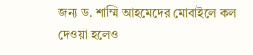জন্য ড. শাম্মি আহমেদের মোবাইলে কল দেওয়া হলেও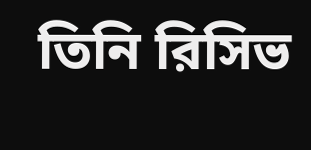তিনি রিসিভ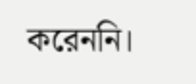করেননি।